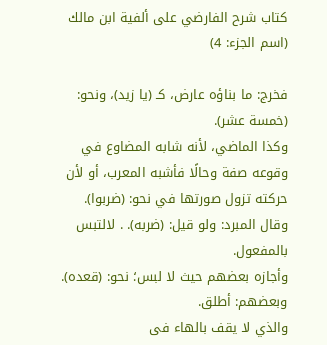كتاب شرح الفارضي على ألفية ابن مالك (اسم الجزء: 4)

فخرج: ما بناؤه عارض، كـ (يا زيد)، ونحو: (خمسة عشر).
وكذا الماضي، لأنه شابه المضاوع في وقوعه صفة وحالًا فأشبه المعرب، أو لأن حركته تزول صورتها في نحو: (ضربوا).
وقال المبرد: ولو قيل: (ضربه). . لالتبس بالمفعول.
وأجازه بعضهم حيث لا لبس؛ نحو: (قعده).
وبعضهم: أطلق.
والذي لا يقف بالهاء فى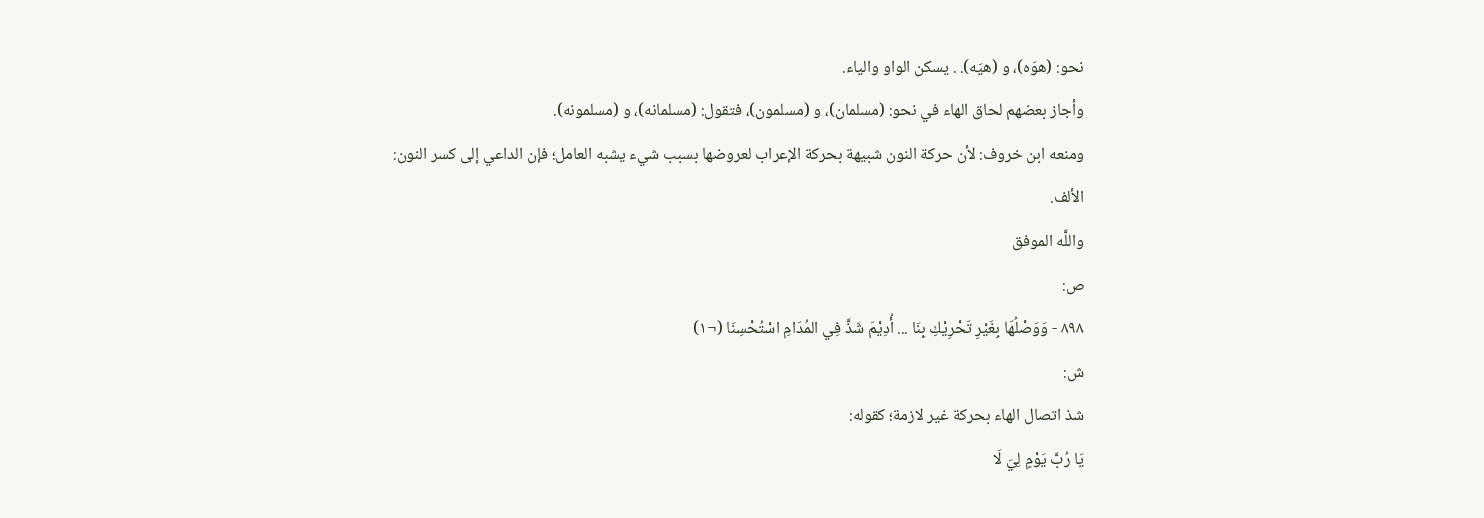نحو: (هوَه)، و (هيَه). . يسكن الواو والياء.
وأجاز بعضهم لحاق الهاء في نحو: (مسلمان)، و (مسلمون)، فتقول: (مسلمانه)، و (مسلمونه).
ومنعه ابن خروف: لأن حركة النون شبيهة بحركة الإعراب لعروضها بسبب شيء يشبه العامل؛ فإن الداعي إلى كسر النون: الألف.
واللَّه الموفق
ص:
٨٩٨ - وَوَصْلُهَا بِغَيْرِ تَحْرِيْكِ بِنَا ... أُدِيْمَ شَذَّ فِي المُدَامِ اسْتُحْسِنَا (¬١)
ش:
شذ اتصال الهاء بحركة غير لازمة؛ كقوله:
يَا رُبَّ يَوْمٍ لِيَ لَا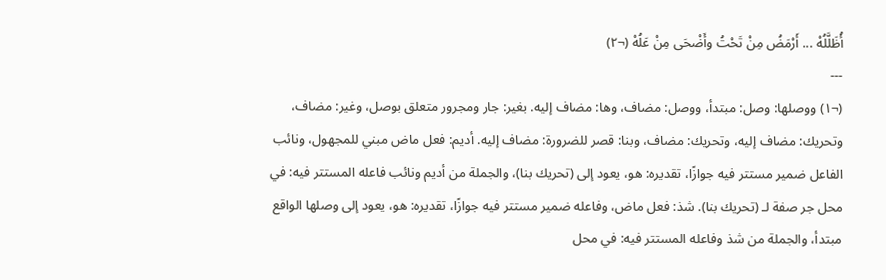أُظَلَّلُهْ ... أَرْمَضُ مِنْ تَحْتُ وأَضْحَى مِنْ عَلُهْ (¬٢)
---
(¬١) ووصلها: وصل: مبتدأ، ووصل: مضاف، وها: مضاف إليه. بغير: جار ومجرور متعلق بوصل، وغير: مضاف، وتحريك: مضاف إليه، وتحريك: مضاف، وبنا: قصر للضرورة: مضاف إليه. أديم: فعل ماض مبني للمجهول، ونائب الفاعل ضمير مستتر فيه جوازًا، تقديره: هو، يعود إلى (تحريك بنا)، والجملة من أديم ونائب فاعله المستتر فيه: في محل جر صفة لـ (تحريك بنا). شذ: فعل ماض، وفاعله ضمير مستتر فيه جوازًا، تقديره: هو، يعود إلى وصلها الواقع مبتدأ، والجملة من شذ وفاعله المستتر فيه: في محل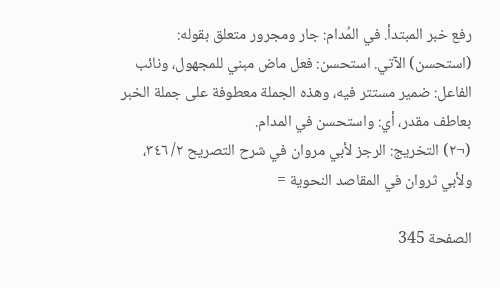رفع خبر المبتدأ. في المُدام: جار ومجرور متعلق بقوله: (استحسن) الآتي. استحسن: فعل ماض مبني للمجهول، ونائب الفاعل: ضمير مستتر فيه، وهذه الجملة معطوفة على جملة الخبر بعاطف مقدر، أي: واستحسن في المدام.
(¬٢) التخريج: الرجز لأبي مروان في شرح التصريح ٢/ ٣٤٦، ولأبي ثروان في المقاصد النحوية =

الصفحة 345